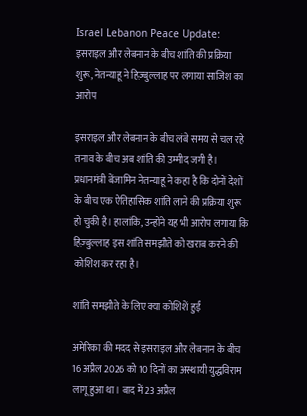Israel Lebanon Peace Update: इसराइल और लेबनान के बीच शांति की प्रक्रिया शुरू, नेतन्याहू ने हिज़्बुल्लाह पर लगाया साजिश का आरोप

इसराइल और लेबनान के बीच लंबे समय से चल रहे तनाव के बीच अब शांति की उम्मीद जगी है। प्रधानमंत्री बेंजामिन नेतन्याहू ने कहा है कि दोनों देशों के बीच एक ऐतिहासिक शांति लाने की प्रक्रिया शुरू हो चुकी है। हालांकि, उन्होंने यह भी आरोप लगाया कि हिज़्बुल्लाह इस शांति समझौते को खराब करने की कोशिश कर रहा है।

शांति समझौते के लिए क्या कोशिशें हुईं

अमेरिका की मदद से इसराइल और लेबनान के बीच 16 अप्रैल 2026 को 10 दिनों का अस्थायी युद्धविराम लागू हुआ था। बाद में 23 अप्रैल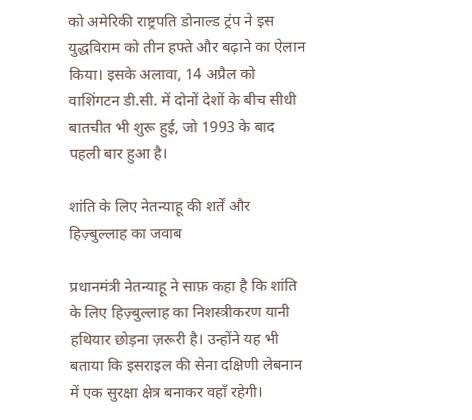को अमेरिकी राष्ट्रपति डोनाल्ड ट्रंप ने इस युद्धविराम को तीन हफ्ते और बढ़ाने का ऐलान किया। इसके अलावा, 14 अप्रैल को वाशिंगटन डी.सी. में दोनों देशों के बीच सीधी बातचीत भी शुरू हुई, जो 1993 के बाद पहली बार हुआ है।

शांति के लिए नेतन्याहू की शर्तें और हिज़्बुल्लाह का जवाब

प्रधानमंत्री नेतन्याहू ने साफ़ कहा है कि शांति के लिए हिज़्बुल्लाह का निशस्त्रीकरण यानी हथियार छोड़ना ज़रूरी है। उन्होंने यह भी बताया कि इसराइल की सेना दक्षिणी लेबनान में एक सुरक्षा क्षेत्र बनाकर वहाँ रहेगी।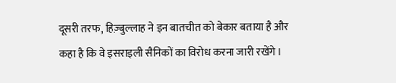दूसरी तरफ, हिज़्बुल्लाह ने इन बातचीत को बेकार बताया है और कहा है कि वे इसराइली सैनिकों का विरोध करना जारी रखेंगे।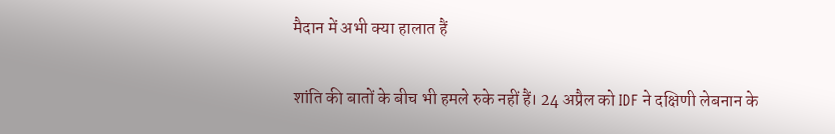मैदान में अभी क्या हालात हैं

शांति की बातों के बीच भी हमले रुके नहीं हैं। 24 अप्रैल को IDF ने दक्षिणी लेबनान के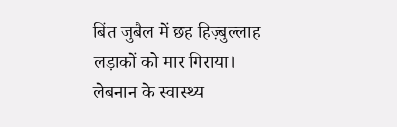बिंत जुबैल में छह हिज़्बुल्लाह लड़ाकों को मार गिराया। लेबनान के स्वास्थ्य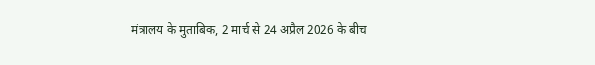मंत्रालय के मुताबिक, 2 मार्च से 24 अप्रैल 2026 के बीच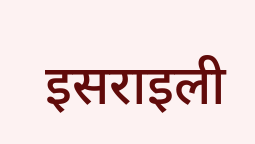इसराइली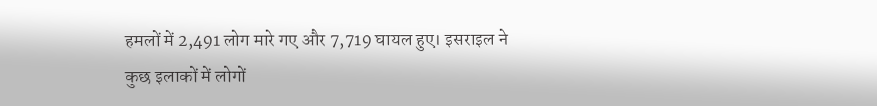हमलों में 2,491 लोग मारे गए और 7,719 घायल हुए। इसराइल ने कुछ इलाकों में लोगों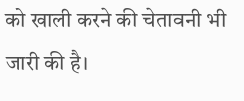को खाली करने की चेतावनी भी जारी की है।